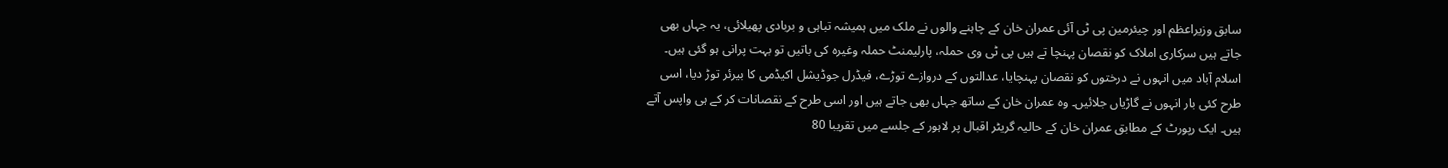سابق وزیراعظم اور چیئرمین پی ٹی آئی عمران خان کے چاہنے والوں نے ملک میں ہمیشہ تباہی و بربادی پھیلائی، یہ جہاں بھی جاتے ہیں سرکاری املاک کو نقصان پہنچا تے ہیں پی ٹی وی حملہ، پارلیمنٹ حملہ وغیرہ کی باتیں تو بہت پرانی ہو گئی ہیں۔ اسلام آباد میں انہوں نے درختوں کو نقصان پہنچایا، عدالتوں کے دروازے توڑے، فیڈرل جوڈیشل اکیڈمی کا بیرئر توڑ دیا، اسی طرح کئی بار انہوں نے گاڑیاں جلائیں۔ وہ عمران خان کے ساتھ جہاں بھی جاتے ہیں اور اسی طرح کے نقصانات کر کے ہی واپس آتے ہیں۔ ایک رپورٹ کے مطابق عمران خان کے حالیہ گریٹر اقبال پر لاہور کے جلسے میں تقریبا 80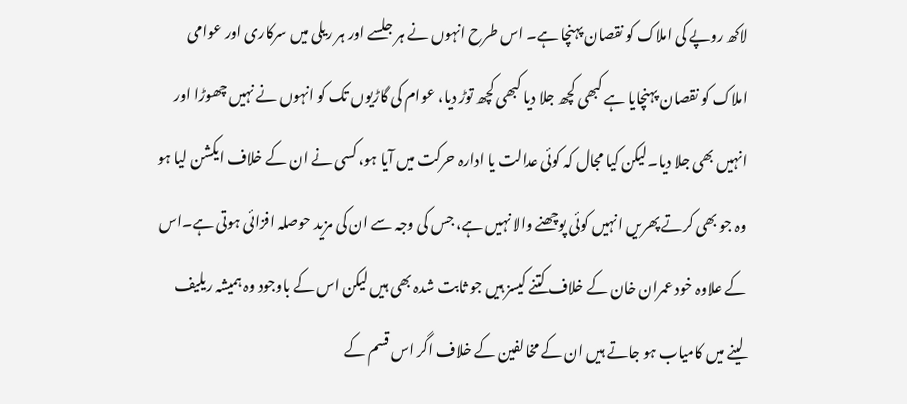لاکھ روپے کی املاک کو نقصان پہنچا ہے۔ اس طرح انہوں نے ہر جلسے اور ہر ریلی میں سرکاری اور عوامی املاک کو نقصان پہنچایا ہے کبھی کچھ جلا دیا کبھی کچھ توڑ دیا، عوام کی گاڑیوں تک کو انہوں نے نہیں چھوڑا اور انہیں بھی جلا دیا۔لیکن کیا مجال کہ کوئی عدالت یا ادارہ حرکت میں آیا ہو، کسی نے ان کے خلاف ایکشن لیا ہو وہ جو بھی کرتے پھریں انہیں کوئی پوچھنے والا نہیں ہے، جس کی وجہ سے ان کی مزید حوصلہ افزائی ہوتی ہے۔اس کے علاوہ خود عمران خان کے خلاف کتنے کیسز ہیں جو ثابت شدہ بھی ہیں لیکن اس کے باوجود وہ ہمیشہ ریلیف لینے میں کامیاب ہو جاتے ہیں ان کے مخالفین کے خلاف اگر اس قسم کے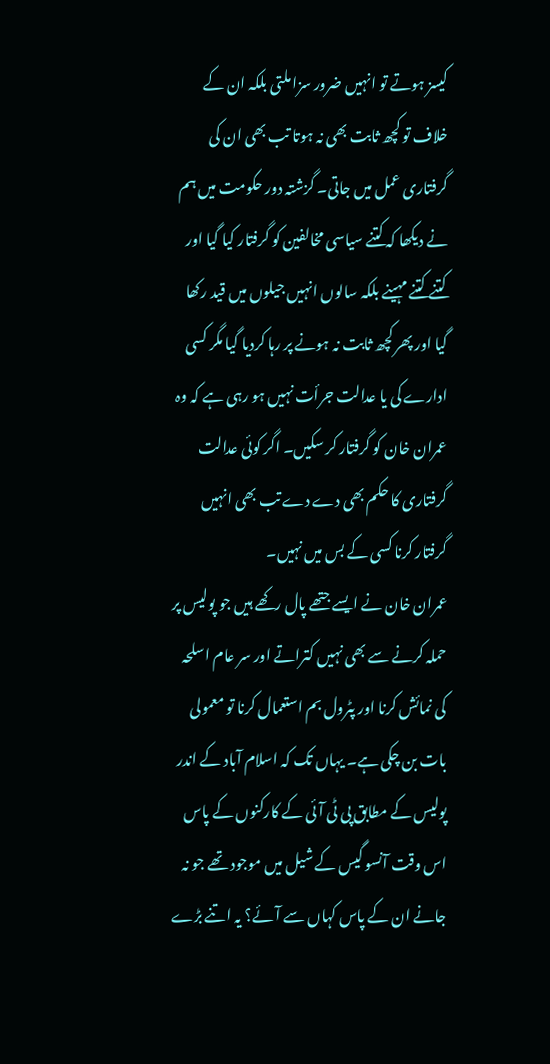کیسز ہوتے تو انہیں ضرور سزا ملتی بلکہ ان کے خلاف تو کچھ ثابت بھی نہ ہوتا تب بھی ان کی گرفتاری عمل میں جاتی۔ گزشتہ دور حکومت میں ہم نے دیکھا کہ کتنے سیاسی مخالفین کو گرفتار کیا گیا اور کتنے کتنے مہینے بلکہ سالوں انہیں جیلوں میں قید رکھا گیا اور پھر کچھ ثابت نہ ہونے پر رہا کردیا گیا مگر کسی ادارے کی یا عدالت جرأت نہیں ہو رہی ہے کہ وہ عمران خان کو گرفتار کر سکیں۔ اگر کوئی عدالت گرفتاری کا حکم بھی دے دے تب بھی انہیں گرفتار کرنا کسی کے بس میں نہیں۔
عمران خان نے ایسے جتھے پال رکھے ہیں جو پولیس پر حملہ کرنے سے بھی نہیں کتراتے اور سر عام اسلحہ کی نمائش کرنا اور پٹرول بم استعمال کرنا تو معمولی بات بن چکی ہے۔ یہاں تک کہ اسلام آباد کے اندر پولیس کے مطابق پی ٹی آئی کے کارکنوں کے پاس اس وقت آنسو گیس کے شیل میں موجود تھے جو نہ جانے ان کے پاس کہاں سے آئے؟ یہ اتنے بڑے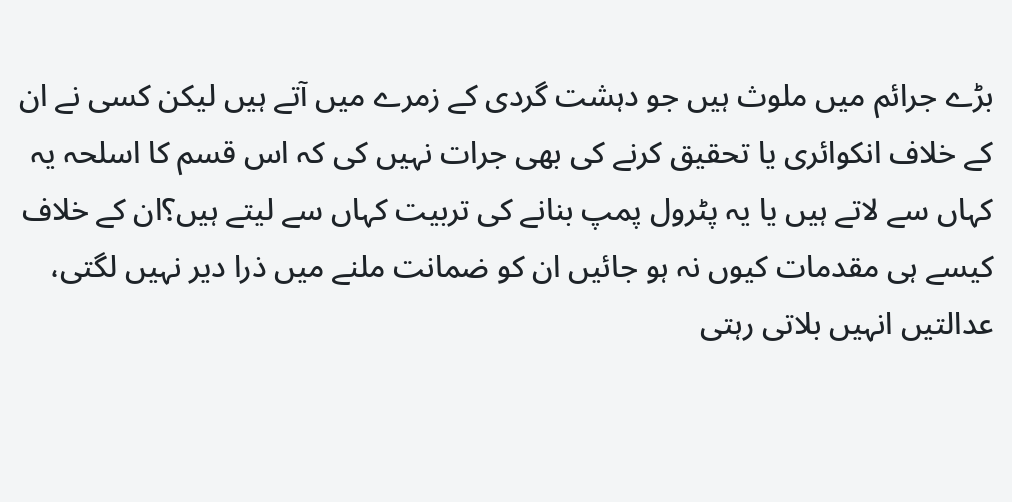بڑے جرائم میں ملوث ہیں جو دہشت گردی کے زمرے میں آتے ہیں لیکن کسی نے ان کے خلاف انکوائری یا تحقیق کرنے کی بھی جرات نہیں کی کہ اس قسم کا اسلحہ یہ کہاں سے لاتے ہیں یا یہ پٹرول پمپ بنانے کی تربیت کہاں سے لیتے ہیں؟ان کے خلاف کیسے ہی مقدمات کیوں نہ ہو جائیں ان کو ضمانت ملنے میں ذرا دیر نہیں لگتی، عدالتیں انہیں بلاتی رہتی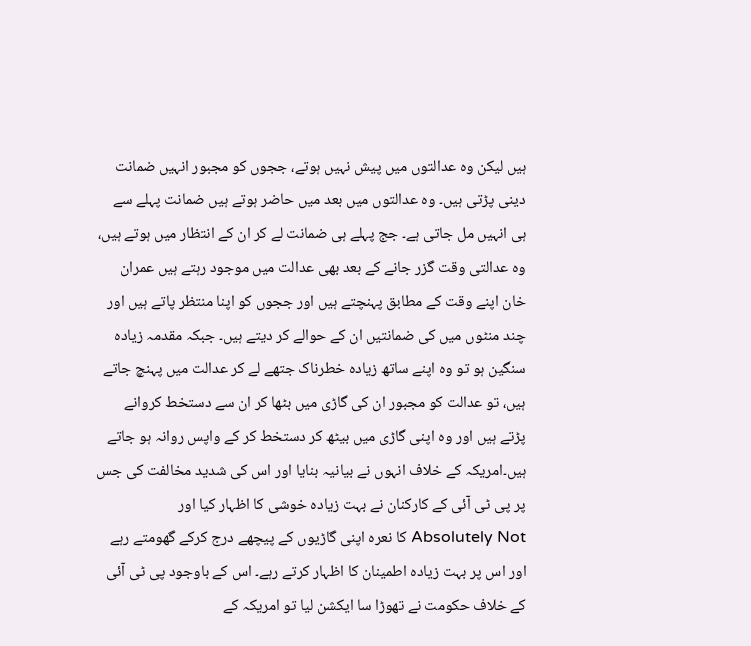ہیں لیکن وہ عدالتوں میں پیش نہیں ہوتے، ججوں کو مجبور انہیں ضمانت دینی پڑتی ہیں۔ وہ عدالتوں میں بعد میں حاضر ہوتے ہیں ضمانت پہلے سے ہی انہیں مل جاتی ہے۔ جج پہلے ہی ضمانت لے کر ان کے انتظار میں ہوتے ہیں، وہ عدالتی وقت گزر جانے کے بعد بھی عدالت میں موجود رہتے ہیں عمران خان اپنے وقت کے مطابق پہنچتے ہیں اور ججوں کو اپنا منتظر پاتے ہیں اور چند منٹوں میں کی ضمانتیں ان کے حوالے کر دیتے ہیں۔ جبکہ مقدمہ زیادہ سنگین ہو تو وہ اپنے ساتھ زیادہ خطرناک جتھے لے کر عدالت میں پہنچ جاتے ہیں، تو عدالت کو مجبور ان کی گاڑی میں بٹھا کر ان سے دستخط کروانے پڑتے ہیں اور وہ اپنی گاڑی میں بیٹھ کر دستخط کر کے واپس روانہ ہو جاتے ہیں۔امریکہ کے خلاف انہوں نے بیانیہ بنایا اور اس کی شدید مخالفت کی جس پر پی ٹی آئی کے کارکنان نے بہت زیادہ خوشی کا اظہار کیا اور Absolutely Not کا نعرہ اپنی گاڑیوں کے پیچھے درج کرکے گھومتے رہے اور اس پر بہت زیادہ اطمینان کا اظہار کرتے رہے۔ اس کے باوجود پی ٹی آئی کے خلاف حکومت نے تھوڑا سا ایکشن لیا تو امریکہ کے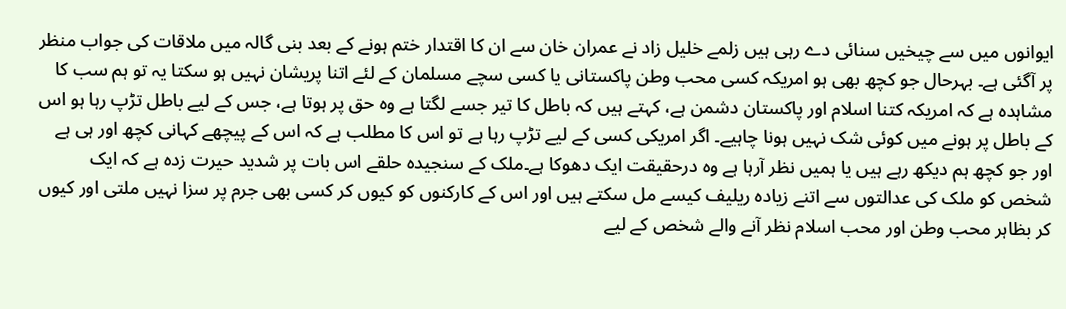ایوانوں میں سے چیخیں سنائی دے رہی ہیں زلمے خلیل زاد نے عمران خان سے ان کا اقتدار ختم ہونے کے بعد بنی گالہ میں ملاقات کی جواب منظر پر آگئی ہے۔ بہرحال جو کچھ بھی ہو امریکہ کسی محب وطن پاکستانی یا کسی سچے مسلمان کے لئے اتنا پریشان نہیں ہو سکتا یہ تو ہم سب کا مشاہدہ ہے کہ امریکہ کتنا اسلام اور پاکستان دشمن ہے، کہتے ہیں کہ باطل کا تیر جسے لگتا ہے وہ حق پر ہوتا ہے، جس کے لیے باطل تڑپ رہا ہو اس کے باطل پر ہونے میں کوئی شک نہیں ہونا چاہیے۔ اگر امریکی کسی کے لیے تڑپ رہا ہے تو اس کا مطلب ہے کہ اس کے پیچھے کہانی کچھ اور ہی ہے اور جو کچھ ہم دیکھ رہے ہیں یا ہمیں نظر آرہا ہے وہ درحقیقت ایک دھوکا ہے۔ملک کے سنجیدہ حلقے اس بات پر شدید حیرت زدہ ہے کہ ایک شخص کو ملک کی عدالتوں سے اتنے زیادہ ریلیف کیسے مل سکتے ہیں اور اس کے کارکنوں کو کیوں کر کسی بھی جرم پر سزا نہیں ملتی اور کیوں کر بظاہر محب وطن اور محب اسلام نظر آنے والے شخص کے لیے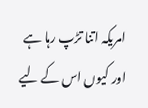امریکہ اتنا تڑپ رہا ہے اور کیوں اس کے لیے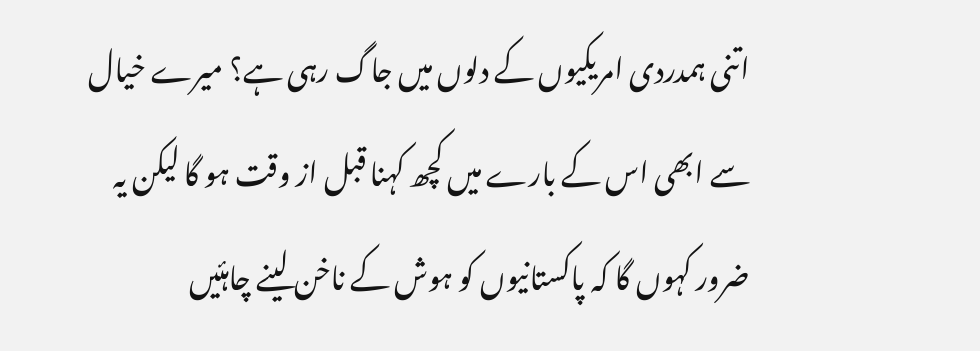اتنی ہمدردی امریکیوں کے دلوں میں جاگ رہی ہے؟ میرے خیال سے ابھی اس کے بارے میں کچھ کہنا قبل از وقت ہو گا لیکن یہ ضرور کہوں گا کہ پاکستانیوں کو ہوش کے ناخن لینے چاہئیں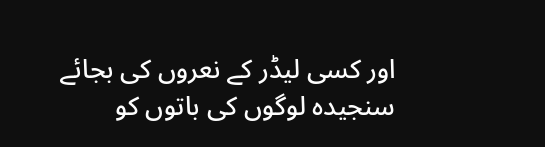اور کسی لیڈر کے نعروں کی بجائے سنجیدہ لوگوں کی باتوں کو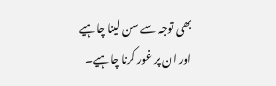بھی توجہ سے سن لینا چاہیے اور ان پر غور کرنا چاہیے۔